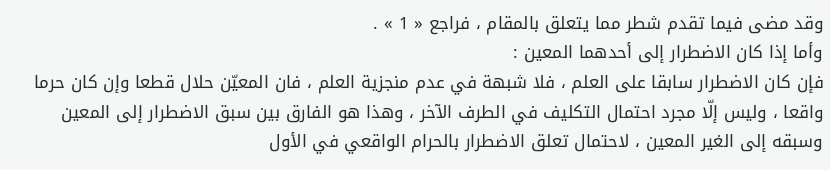وقد مضى فيما تقدم شطر مما يتعلق بالمقام ، فراجع « 1 » .
وأما إذا كان الاضطرار إلى أحدهما المعين :
فإن كان الاضطرار سابقا على العلم ، فلا شبهة في عدم منجزية العلم ، فان المعيّن حلال قطعا وإن كان حرما واقعا ، وليس إلّا مجرد احتمال التكليف في الطرف الآخر ، وهذا هو الفارق بين سبق الاضطرار إلى المعين وسبقه إلى الغير المعين ، لاحتمال تعلق الاضطرار بالحرام الواقعي في الأول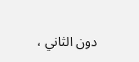دون الثاني ،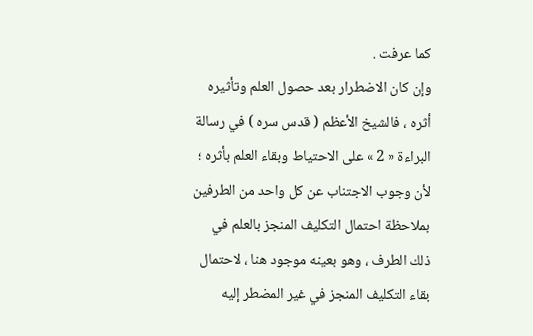كما عرفت .
وإن كان الاضطرار بعد حصول العلم وتأثيره أثره ، فالشيخ الأعظم ( قدس سره ) في رسالة البراءة « 2 » على الاحتياط وبقاء العلم بأثره ؛ لأن وجوب الاجتناب عن كل واحد من الطرفين بملاحظة احتمال التكليف المنجز بالعلم في ذلك الطرف ، وهو بعينه موجود هنا ، لاحتمال بقاء التكليف المنجز في غير المضطر إليه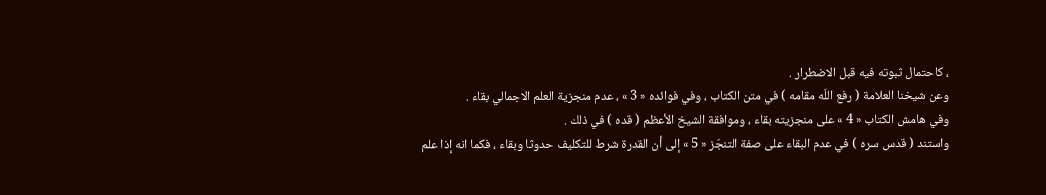، كاحتمال ثبوته فيه قبل الاضطرار .
وعن شيخنا العلامة ( رفع اللّه مقامه ) في متن الكتاب ، وفي فوائده « 3 » ، عدم منجزية العلم الاجمالي بقاء .
وفي هامش الكتاب « 4 » على منجزيته بقاء ، وموافقة الشيخ الأعظم ( قده ) في ذلك .
واستند ( قدس سره ) في عدم البقاء على صفة التنجّز « 5 » إلى أن القدرة شرط للتكليف حدوثا وبقاء ، فكما انه إذا علم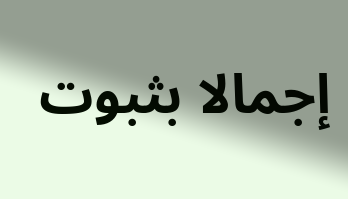إجمالا بثبوت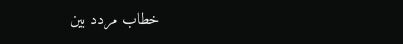خطاب مردد بين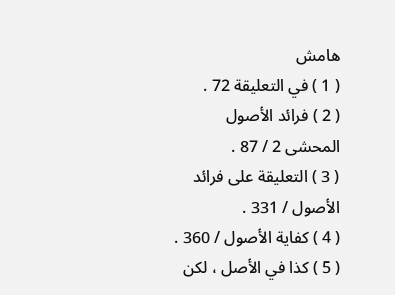هامش
( 1 ) في التعليقة 72 .
( 2 ) فرائد الأصول المحشى 2 / 87 .
( 3 ) التعليقة على فرائد الأصول / 331 .
( 4 ) كفاية الأصول / 360 .
( 5 ) كذا في الأصل ، لكن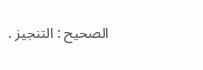الصحيح : التنجيز .